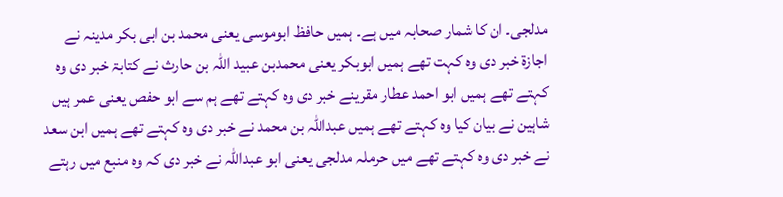مدلجی۔ ان کا شمار صحابہ میں ہے۔ ہمیں حافظ ابوموسی یعنی محمد بن ابی بکر مدینہ نے اجازۃ خبر دی وہ کہت تھے ہمیں ابوبکر یعنی محمدبن عبید اللہ بن حارث نے کتابۃ خبر دی وہ کہتے تھے ہمیں ابو احمد عطار مقرینے خبر دی وہ کہتے تھے ہم سے ابو حفص یعنی عمر ہیں شاہین نے بیان کیا وہ کہتے تھے ہمیں عبداللہ بن محمد نے خبر دی وہ کہتے تھے ہمیں ابن سعد نے خبر دی وہ کہتے تھے میں حرملہ مدلجی یعنی ابو عبداللہ نے خبر دی کہ وہ منبع میں رہتے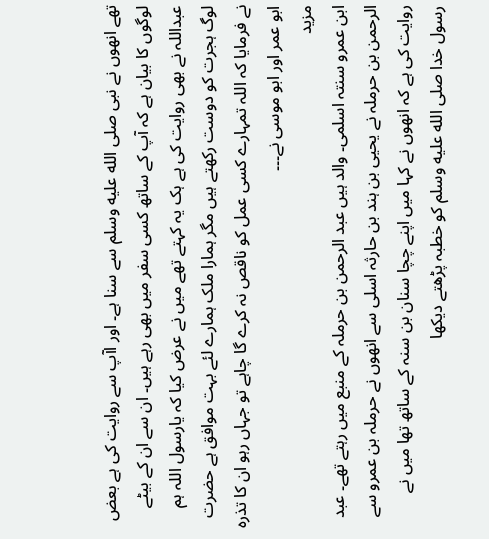تھے انھوں نے نبی صلى الله عليه وسلم سے سنا ہے۔ اور اآپ سے روایت کی ہے بعض لوگوں کا بیان ہے کہ آپ کے ساتھ کسی سفر میں بھی رہے ہیں۔ ان سے ان کے بیٹے عبداللہ نے بھی روایت کی ہے ہک یہ کہتے تھے میں نے عرض کیا کہ یارسول اللہ ہم لوگ ہجرت کو دوست رکھتے ہیں مگر ہمارا ملک ہمارے لئے بہت موافق ہے حضرت نے فرمایا کہ اللہ تمہارے کسی عمل کو ناقص نہ کرے گا چاہے تو جہاں رہو ان کا تذرہ ابو عمر اور ابو موسی نے۔۔۔
مزید
ابن عمرو سنتہ اسلمی۔ والد ہیں عبد الرحمن بن حرملہ کے منبع میں رہتے تھے۔ عبد الرحمن بن حرملہ نے یحیی بن ہند بن حارثہ اسلی سے انھوں نے حرملہ بن عمرو سے روایت کی ہے کہ انھوں نے کہا میں اپنے چچا سنان بن سنہ کے ساتھ تھا میں نے رسول خدا صلى الله عليه وسلم کو خطبہ پڑھتے دیکھا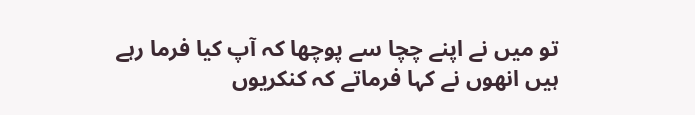تو میں نے اپنے چچا سے پوچھا کہ آپ کیا فرما رہے ہیں انھوں نے کہا فرماتے کہ کنکریوں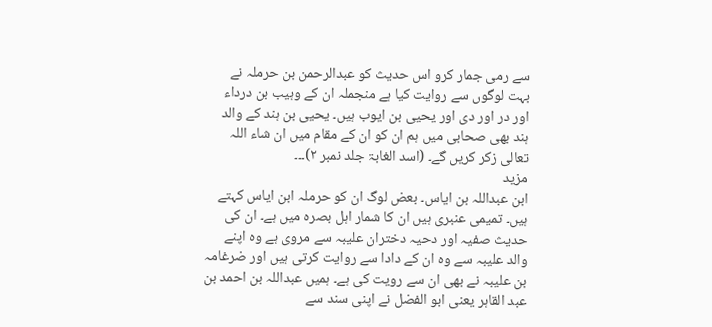سے رمی جمار کرو اس حدیث کو عبدالرحمن بن حرملہ نے بہت لوگوں سے روایت کیا ہے منجملہ ان کے وہیب بن درداء اور در اور دی اور یحیی بن ایوب ہیں۔ یحیی بن ہند کے والد ہند بھی صحابی میں ہم ان کو ان کے مقام میں ان شاء اللہ تعالی زکر کریں گے۔ (اسد الغابۃ جلد نمبر ۲)۔۔۔
مزید
ابن عبداللہ بن ایاس۔ بعض لوگ ان کو حرملہ ابن ایاس کہتے ہیں۔ تمیمی عنبری ہیں ان کا شمار اہل بصرہ میں ہے۔ ان کی حدیث صفیہ اور دحیہ دختران علیبہ سے مروی ہے وہ اپنے والد علیبہ سے وہ ان کے دادا سے روایت کرتی ہیں اور ضرغامہ بن علیبہ نے بھی ان سے رویت کی ہے۔ ہمیں عبداللہ بن احمد بن عبد القاہر یعنی ابو الفضل نے اپنی سند سے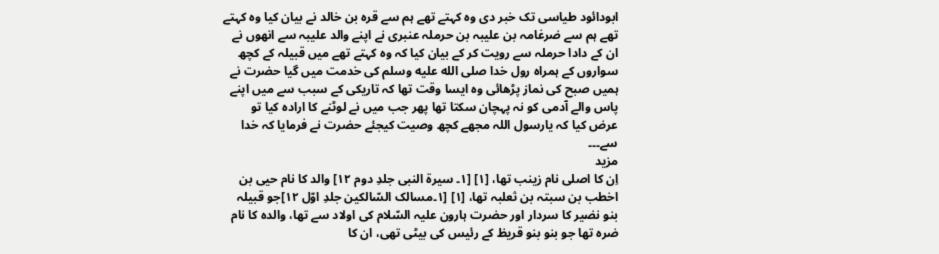ابودائود طیاسی تک خبر دی وہ کہتے تھے ہم سے قرہ بن خالد نے بیان کیا وہ کہتے تھے ہم سے ضرغامہ بن علیبہ بن حرملہ عنبری نے اپنے والد علیبہ سے انھوں نے ان کے دادا حرملہ سے رویت کر کے بیان کیا کہ وہ کہتے تھے میں قبیلہ کے کچھ سواروں کے ہمراہ رول خدا صلى الله عليه وسلم کی خدمت میں گیا حضرت نے ہمیں صبح کی نماز پڑھائی وہ ایسا وقت تھا کہ تاریکی کے سبب سے میں اپنے پاس والے آدمی کو نہ پہچان سکتا تھا پھر جب میں نے لوٹنے کا ارادہ کیا تو عرض کیا کہ یارسول اللہ مجھے کچھ وصیت کیجئے حضرت نے فرمایا کہ خدا سے۔۔۔
مزید
اِن کا اصلی نام زینب تھا، [۱] [۱۔ سیرۃ النبی جلدِ دوم ۱۲] والد کا نام حیی بن اخطب بن سبتہ بن ثعلبہ تھا، [۱] [۱۔مسالک السّالکین جلدِ اوّل ۱۲]جو قبیلہ بنو نضیر کا سردار اور حضرت ہارون علیہ السّلام کی اولاد سے تھا، والدہ کا نام ضرہ تھا جو بنو بنو قریظ کے رئیس کی بیٹی تھی، ان کا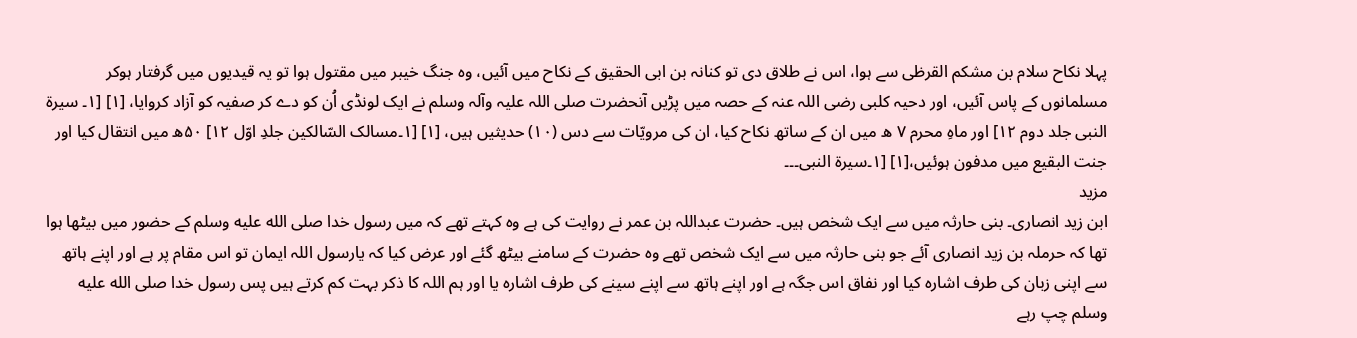پہلا نکاح سلام بن مشکم القرظی سے ہوا، اس نے طلاق دی تو کنانہ بن ابی الحقیق کے نکاح میں آئیں، وہ جنگ خیبر میں مقتول ہوا تو یہ قیدیوں میں گرفتار ہوکر مسلمانوں کے پاس آئیں، اور دحیہ کلبی رضی اللہ عنہ کے حصہ میں پڑیں آنحضرت صلی اللہ علیہ وآلہ وسلم نے ایک لونڈی اُن کو دے کر صفیہ کو آزاد کروایا، [۱] [۱۔ سیرۃ النبی جلد دوم ۱۲] اور ماہِ محرم ۷ ھ میں ان کے ساتھ نکاح کیا، ان کی مرویّات سے دس (۱۰) حدیثیں ہیں، [۱] [۱۔مسالک السّالکین جلدِ اوّل ۱۲] ۵۰ھ میں انتقال کیا اور جنت البقیع میں مدفون ہوئیں،[۱] [۱۔سیرۃ النبی۔۔۔
مزید
ابن زید انصاری۔ بنی حارثہ میں سے ایک شخص ہیں۔ حضرت عبداللہ بن عمر نے روایت کی ہے وہ کہتے تھے کہ میں رسول خدا صلى الله عليه وسلم کے حضور میں بیٹھا ہوا تھا کہ حرملہ بن زید انصاری آئے جو بنی حارثہ میں سے ایک شخص تھے وہ حضرت کے سامنے بیٹھ گئے اور عرض کیا کہ یارسول اللہ ایمان تو اس مقام پر ہے اور اپنے ہاتھ سے اپنی زبان کی طرف اشارہ کیا اور نفاق اس جگہ ہے اور اپنے ہاتھ سے اپنے سینے کی طرف اشارہ یا اور ہم اللہ کا ذکر بہت کم کرتے ہیں پس رسول خدا صلى الله عليه وسلم چپ رہے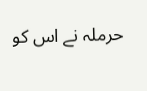حرملہ نے اس کو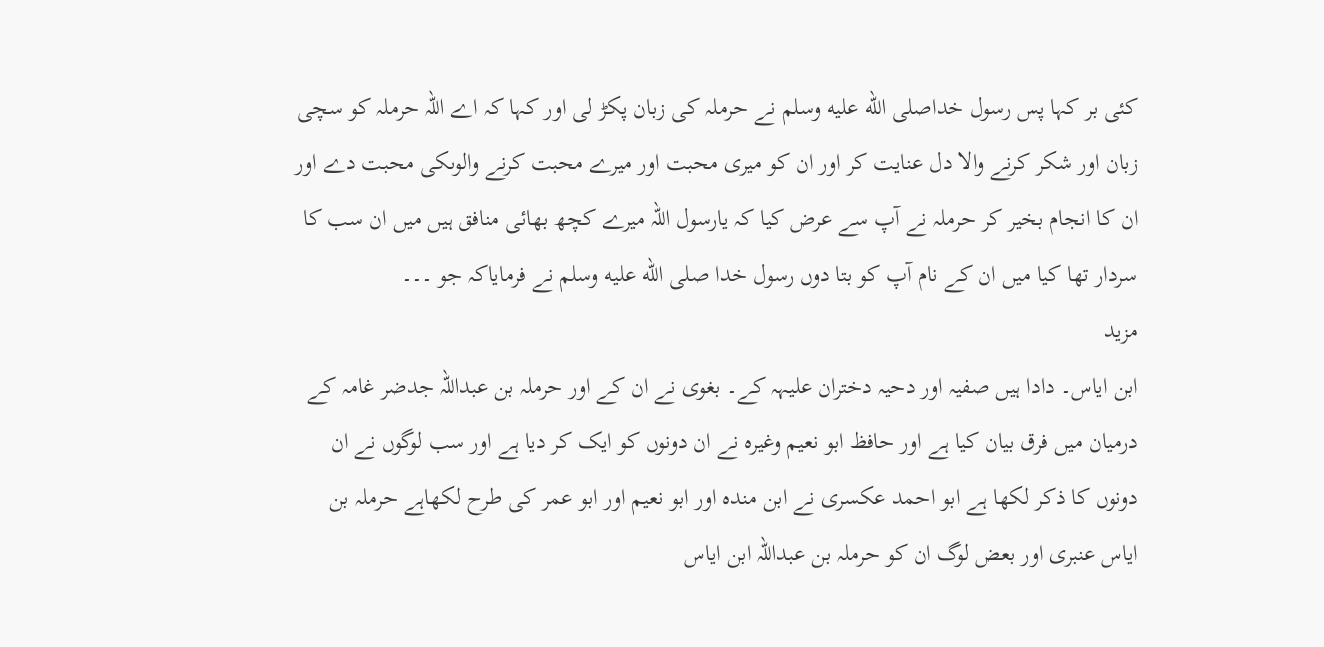کئی بر کہا پس رسول خداصلى الله عليه وسلم نے حرملہ کی زبان پکڑ لی اور کہا کہ اے اللہ حرملہ کو سچی زبان اور شکر کرنے والا دل عنایت کر اور ان کو میری محبت اور میرے محبت کرنے والوںکی محبت دے اور ان کا انجام بخیر کر حرملہ نے آپ سے عرض کیا کہ یارسول اللہ میرے کچھ بھائی منافق ہیں میں ان سب کا سردار تھا کیا میں ان کے نام آپ کو بتا دوں رسول خدا صلى الله عليه وسلم نے فرمایاکہ جو ۔۔۔
مزید
ابن ایاس۔ دادا ہیں صفیہ اور دحیہ دختران علیہہ کے۔ بغوی نے ان کے اور حرملہ بن عبداللہ جدضر غامہ کے درمیان میں فرق بیان کیا ہے اور حافظ ابو نعیم وغیرہ نے ان دونوں کو ایک کر دیا ہے اور سب لوگوں نے ان دونوں کا ذکر لکھا ہے ابو احمد عکسری نے ابن مندہ اور ابو نعیم اور ابو عمر کی طرح لکھاہے حرملہ بن ایاس عنبری اور بعض لوگ ان کو حرملہ بن عبداللہ ابن ایاس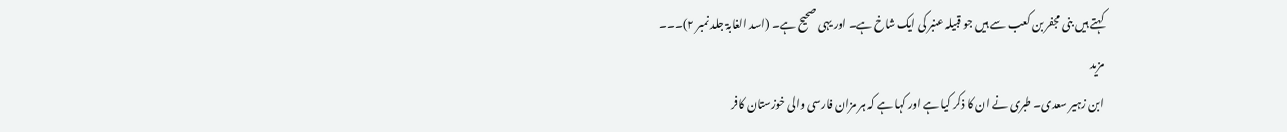کہتے ہیں بنی مجفر بن کعب سے ہیں جو قبیلہ عنبر کی ایک شاخ ہے۔ اور یہی صحیح ہے۔ (اسد الغابۃ جلد نمبر ۲)۔۔۔
مزید
ابن زہیر سعدی۔ طبری نے ان کا ذکر کیا ہے اور کہا ہے کہ ہر مزان فارسی والی خوزستان کافر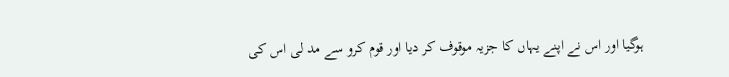ہوگیا اور اس نے اپنے یہاں کا جزیہ موقوف کر دیا اور قوم کرو سے مد لی اس کی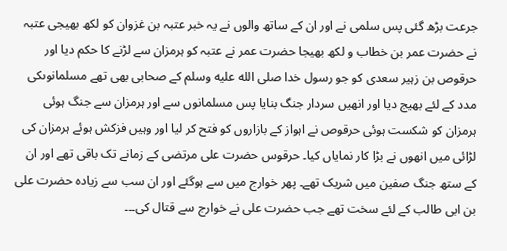جرعت بڑھ گئی پس سلمی نے اور ان کے ساتھ والوں نے یہ خبر عتبہ بن غزوان کو لکھ بھیجی عتبہ نے حضرت عمر بن خطاب و لکھ بھیجا حضرت عمر نے عتبہ کو ہرمزان سے لڑنے کا حکم دیا اور حرقوص بن زہیر سعدی کو جو رسول خدا صلى الله عليه وسلم کے صحابی بھی تھے مسلمانوںکی مدد کے لئے بھیج دیا اور انھیں سردار جنگ بنایا پس مسلمانوں سے اور ہرمزان سے جنگ ہوئی ہرمزان کو شکست ہوئی حرقوص نے اہواز کے بازاروں کو فتح کر لیا اور وہیں فزکش ہوئے ہرمزان کی لڑائی میں انھوں نے بڑا کار نمایاں کیا۔ حرقوس حضرت علی مرتضی کے زمانے تک باقی تھے اور ان کے ستھ جنگ صفین میں شریک تھے۔ پھر خوارج میں سے ہوگئے اور ان سب سے زیادہ حضرت علی بن ابی طالب کے لئے سخت تھے جب حضرت علی نے خوارج سے قتال کی۔۔۔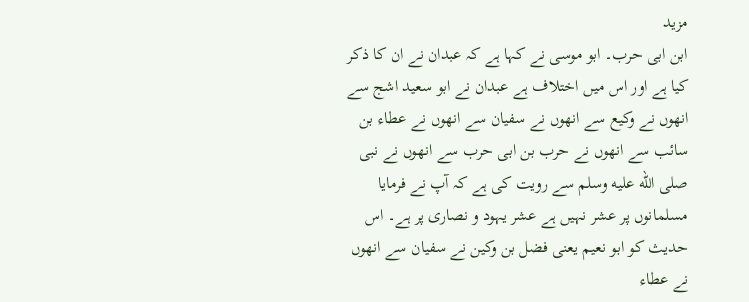مزید
ابن ابی حرب۔ ابو موسی نے کہا ہے کہ عبدان نے ان کا ذکر کیا ہے اور اس میں اختلاف ہے عبدان نے ابو سعید اشج سے انھوں نے وکیع سے انھوں نے سفیان سے انھوں نے عطاء بن سائب سے انھوں نے حرب بن ابی حرب سے انھوں نے نبی صلى الله عليه وسلم سے رویت کی ہے کہ آپ نے فرمایا مسلمانوں پر عشر نہیں ہے عشر یہود و نصاری پر ہے۔ اس حدیث کو ابو نعیم یعنی فضل بن وکین نے سفیان سے انھوں نے عطاء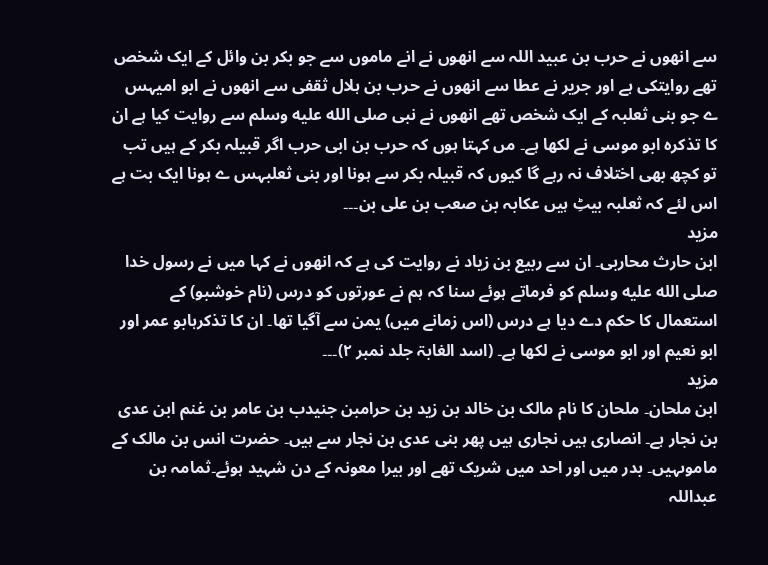سے انھوں نے حرب بن عبید اللہ سے انھوں نے انے ماموں سے جو بکر بن وائل کے ایک شخص تھے روایتکی ہے اور جریر نے عطا سے انھوں نے حرب بن ہلال ثقفی سے انھوں نے ابو امیہس ے جو بنی ثعلبہ کے ایک شخص تھے انھوں نے نبی صلى الله عليه وسلم سے روایت کیا ہے ان کا تذکرہ ابو موسی نے لکھا ہے۔ مں کہتا ہوں کہ حرب بن ابی حرب اگر قبیلہ بکر کے ہیں تب تو کچھ بھی اختلاف نہ رہے گا کیوں کہ قبیلہ بکر سے ہونا اور بنی ثعلبہس ے ہونا ایک بت ہے اس لئے کہ ثعلبہ بیٹِ ہیں عکابہ بن صعب بن علی بن۔۔۔
مزید
ابن حارث محاربی۔ ان سے ربیع بن زیاد نے روایت کی ہے کہ انھوں نے کہا میں نے رسول خدا صلى الله عليه وسلم کو فرماتے ہوئے سنا کہ ہم نے عورتوں کو درس (نام خوشبو) کے استعمال کا حکم دے دیا ہے درس (اس زمانے میں) یمن سے آگیا تھا۔ ان کا تذکرہابو عمر اور ابو نعیم اور ابو موسی نے لکھا ہے۔ (اسد الغابۃ جلد نمبر ۲)۔۔۔
مزید
ابن ملحان۔ ملحان کا نام مالک بن خالد بن زید بن حرامبن جنیدب بن عامر بن غنم ابن عدی بن نجار ہے۔ انصاری ہیں نجاری ہیں پھر بنی عدی بن نجار سے ہیں۔ حضرت انس بن مالک کے ماموںہیں۔ بدر میں اور احد میں شریک تھے اور بیرا معونہ کے دن شہید ہوئے۔ثمامہ بن عبداللہ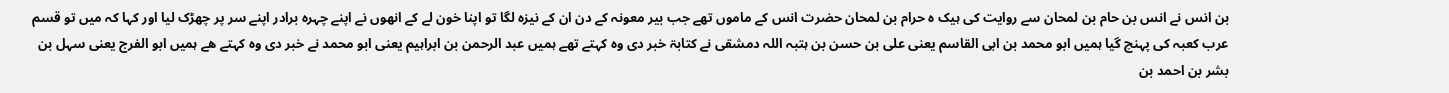بن انس نے انس بن حام بن لمحان سے روایت کی ہیک ہ حرام بن لمحان حضرت انس کے ماموں تھے جب بیر معونہ کے دن ان کے نیزہ لگا تو اپنا خون لے کے انھوں نے اپنے چہرہ برادر اپنے سر پر چھڑک لیا اور کہا کہ میں تو قسم عرب کعبہ کی پہنچ گیا ہمیں ابو محمد بن ابی القاسم یعنی علی بن حسن بن ہتبہ اللہ دمشقی نے کتابۃ خبر دی وہ کہتے تھے ہمیں عبد الرحمن بن ابراہیم یعنی ابو محمد نے خبر دی وہ کہتے ھے ہمیں ابو الفرج یعنی سہل بن بشر بن احمد بن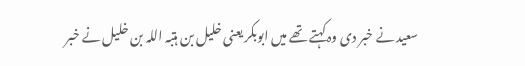سعید نے خبر دی وہ کہتے تھے میں ابوبکر یعنی خلیل بن ہتبہ اللہ بن خلیل نے خبر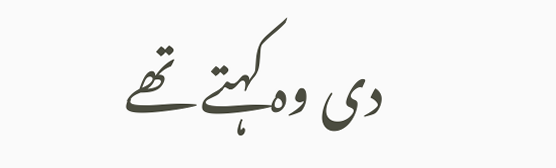دی وہ کہتے تھے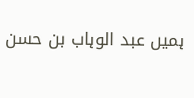ہمیں عبد الوہاب بن حسن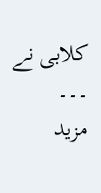کلابی نے ۔۔۔
مزید